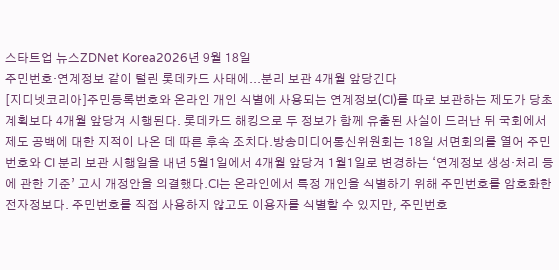스타트업 뉴스ZDNet Korea2026년 9월 18일
주민번호·연계정보 같이 털린 롯데카드 사태에...분리 보관 4개월 앞당긴다
[지디넷코리아]주민등록번호와 온라인 개인 식별에 사용되는 연계정보(CI)를 따로 보관하는 제도가 당초 계획보다 4개월 앞당겨 시행된다. 롯데카드 해킹으로 두 정보가 함께 유출된 사실이 드러난 뒤 국회에서 제도 공백에 대한 지적이 나온 데 따른 후속 조치다.방송미디어통신위원회는 18일 서면회의를 열어 주민번호와 CI 분리 보관 시행일을 내년 5월1일에서 4개월 앞당겨 1월1일로 변경하는 ‘연계정보 생성·처리 등에 관한 기준’ 고시 개정안을 의결했다.CI는 온라인에서 특정 개인을 식별하기 위해 주민번호를 암호화한 전자정보다. 주민번호를 직접 사용하지 않고도 이용자를 식별할 수 있지만, 주민번호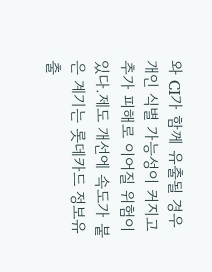와 CI가 함께 유출될 경우 개인 식별 가능성이 커지고 추가 피해로 이어질 위험이 있다.제도 개선에 속도가 붙은 계기는 롯데카드 정보유출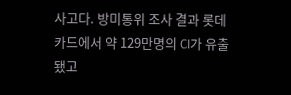사고다. 방미통위 조사 결과 롯데카드에서 약 129만명의 CI가 유출됐고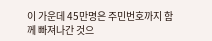이 가운데 45만명은 주민번호까지 함께 빠져나간 것으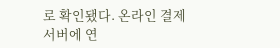로 확인됐다. 온라인 결제 서버에 연